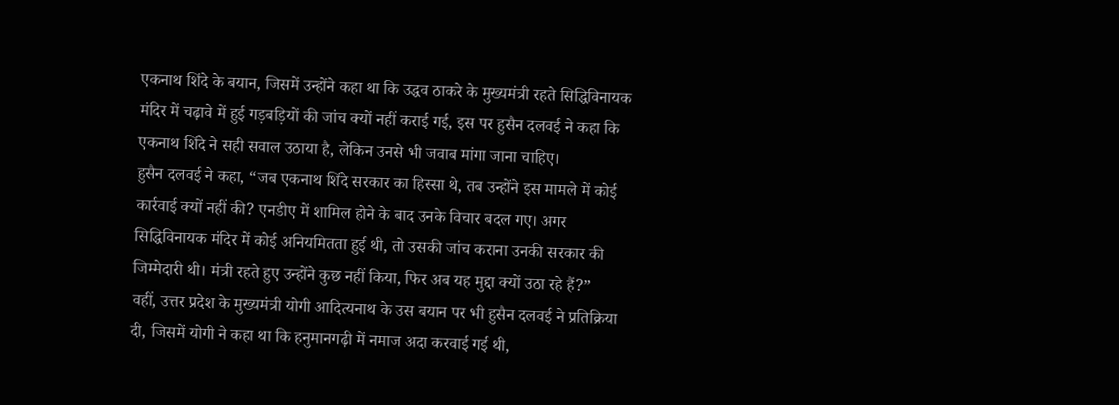एकनाथ शिंदे के बयान, जिसमें उन्होंने कहा था कि उद्धव ठाकरे के मुख्यमंत्री रहते सिद्धिविनायक मंदिर में चढ़ावे में हुई गड़बड़ियों की जांच क्यों नहीं कराई गई, इस पर हुसैन दलवई ने कहा कि एकनाथ शिंदे ने सही सवाल उठाया है, लेकिन उनसे भी जवाब मांगा जाना चाहिए।
हुसैन दलवई ने कहा, “जब एकनाथ शिंदे सरकार का हिस्सा थे, तब उन्होंने इस मामले में कोई कार्रवाई क्यों नहीं की? एनडीए में शामिल होने के बाद उनके विचार बदल गए। अगर सिद्धिविनायक मंदिर में कोई अनियमितता हुई थी, तो उसकी जांच कराना उनकी सरकार की जिम्मेदारी थी। मंत्री रहते हुए उन्होंने कुछ नहीं किया, फिर अब यह मुद्दा क्यों उठा रहे हैं?”
वहीं, उत्तर प्रदेश के मुख्यमंत्री योगी आदित्यनाथ के उस बयान पर भी हुसैन दलवई ने प्रतिक्रिया दी, जिसमें योगी ने कहा था कि हनुमानगढ़ी में नमाज अदा करवाई गई थी,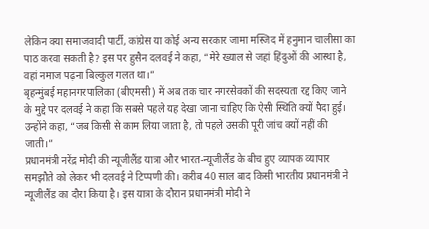लेकिन क्या समाजवादी पार्टी, कांग्रेस या कोई अन्य सरकार जामा मस्जिद में हनुमान चालीसा का पाठ करवा सकती है? इस पर हुसैन दलवई ने कहा, “मेरे ख्याल से जहां हिंदुओं की आस्था है, वहां नमाज पढ़ना बिल्कुल गलत था।”
बृहन्मुंबई महानगरपालिका (बीएमसी) में अब तक चार नगरसेवकों की सदस्यता रद्द किए जाने के मुद्दे पर दलवई ने कहा कि सबसे पहले यह देखा जाना चाहिए कि ऐसी स्थिति क्यों पैदा हुई। उन्होंने कहा, “जब किसी से काम लिया जाता है, तो पहले उसकी पूरी जांच क्यों नहीं की जाती।”
प्रधानमंत्री नरेंद्र मोदी की न्यूजीलैंड यात्रा और भारत-न्यूजीलैंड के बीच हुए व्यापक व्यापार समझौते को लेकर भी दलवई ने टिप्पणी की। करीब 40 साल बाद किसी भारतीय प्रधानमंत्री ने न्यूजीलैंड का दौरा किया है। इस यात्रा के दौरान प्रधानमंत्री मोदी ने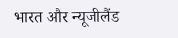भारत और न्यूजीलैंड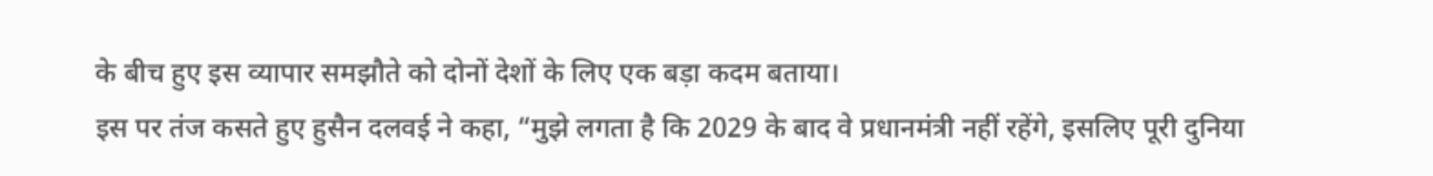के बीच हुए इस व्यापार समझौते को दोनों देशों के लिए एक बड़ा कदम बताया।
इस पर तंज कसते हुए हुसैन दलवई ने कहा, “मुझे लगता है कि 2029 के बाद वे प्रधानमंत्री नहीं रहेंगे, इसलिए पूरी दुनिया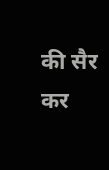की सैर कर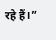रहे हैं।”